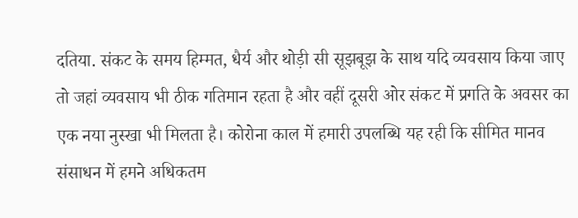दतिया. संकट के समय हिम्मत, धैर्य और थोड़ी सी सूझबूझ के साथ यदि व्यवसाय किया जाए तो जहां व्यवसाय भी ठीक गतिमान रहता है और वहीं दूसरी ओर संकट में प्रगति के अवसर का एक नया नुस्खा भी मिलता है। कोरोना काल में हमारी उपलब्धि यह रही कि सीमित मानव संसाधन में हमने अधिकतम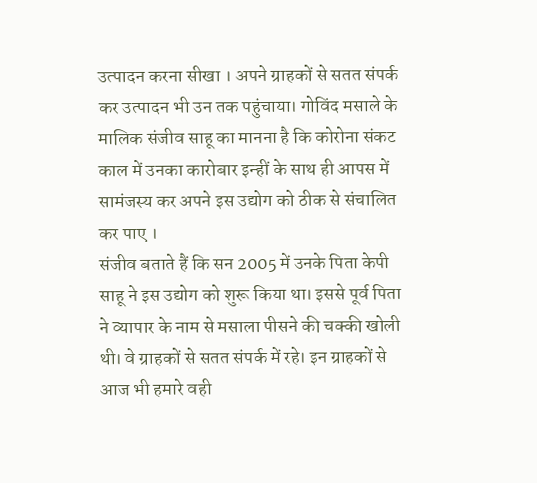उत्पादन करना सीखा । अपने ग्राहकों से सतत संपर्क कर उत्पादन भी उन तक पहुंचाया। गोविंद मसाले के मालिक संजीव साहू का मानना है कि कोरोना संकट काल में उनका कारोबार इन्हीं के साथ ही आपस में सामंजस्य कर अपने इस उद्योग को ठीक से संचालित कर पाए ।
संजीव बताते हैं कि सन 2005 में उनके पिता केपी साहू ने इस उद्योग को शुरू किया था। इससे पूर्व पिता ने व्यापार के नाम से मसाला पीसने की चक्की खोली थी। वे ग्राहकों से सतत संपर्क में रहे। इन ग्राहकों से आज भी हमारे वही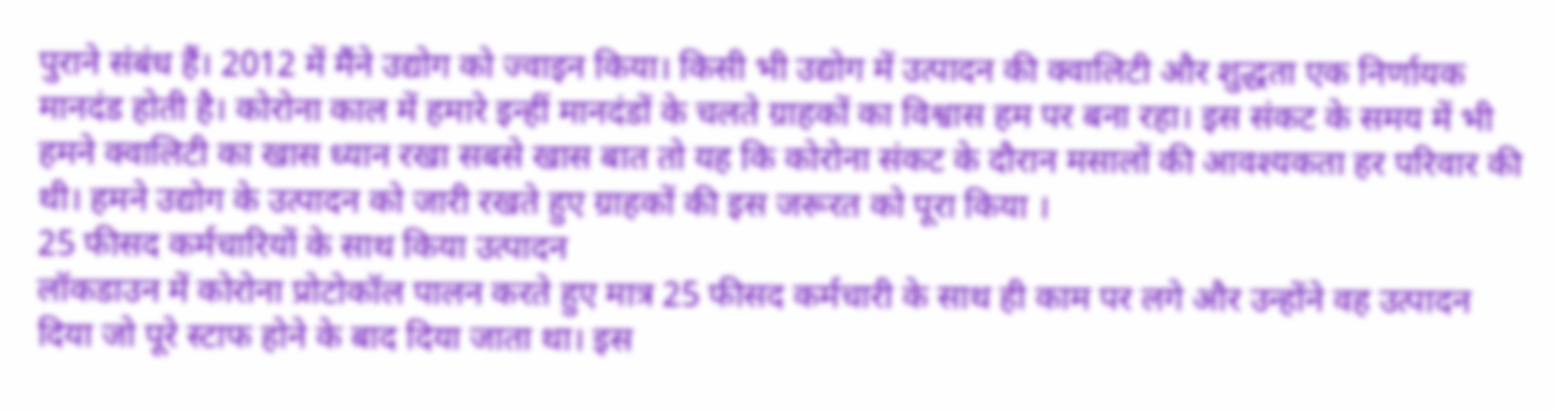पुराने संबंध हैं। 2012 में मैंने उद्योग को ज्वाइन किया। किसी भी उद्योग में उत्पादन की क्वालिटी और शुद्धता एक निर्णायक मानदंड होती है। कोरोना काल में हमारे इन्हीं मानदंडों के चलते ग्राहकों का विश्वास हम पर बना रहा। इस संकट के समय में भी हमने क्वालिटी का खास ध्यान रखा सबसे खास बात तो यह कि कोरोना संकट के दौरान मसालों की आवश्यकता हर परिवार की थी। हमने उद्योग के उत्पादन को जारी रखते हुए ग्राहकों की इस जरूरत को पूरा किया ।
25 फीसद कर्मचारियों के साथ किया उत्पादन
लॉकडाउन में कोरोना प्रोटोकॉल पालन करते हुए मात्र 25 फीसद कर्मचारी के साथ ही काम पर लगे और उन्होंने वह उत्पादन दिया जो पूरे स्टाफ होने के बाद दिया जाता था। इस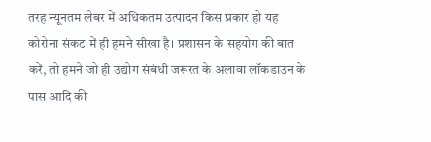तरह न्यूनतम लेबर में अधिकतम उत्पादन किस प्रकार हो यह कोरोना संकट में ही हमने सीखा है। प्रशासन के सहयोग की बात करें, तो हमने जो ही उद्योग संबंधी जरूरत के अलावा लॉकडाउन के पास आदि की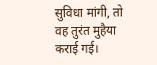सुविधा मांगी, तो वह तुरंत मुहैया कराई गई।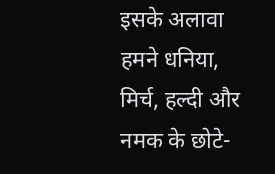इसके अलावा हमने धनिया, मिर्च, हल्दी और नमक के छोटे-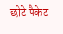छोटे पैकेट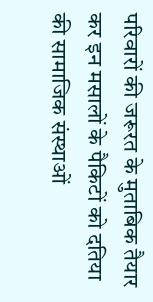परिवारों की जरूरत के मुताबिक तैयार कर इन मसालों के पैकिटों को दतिया की सामाजिक संस्थाओं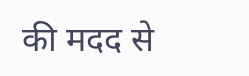की मदद से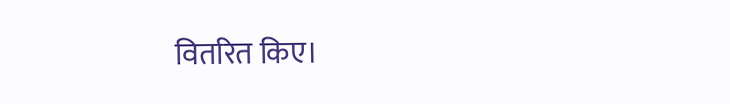वितरित किए।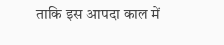ताकि इस आपदा काल में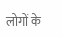लोगों के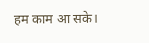हम काम आ सके।